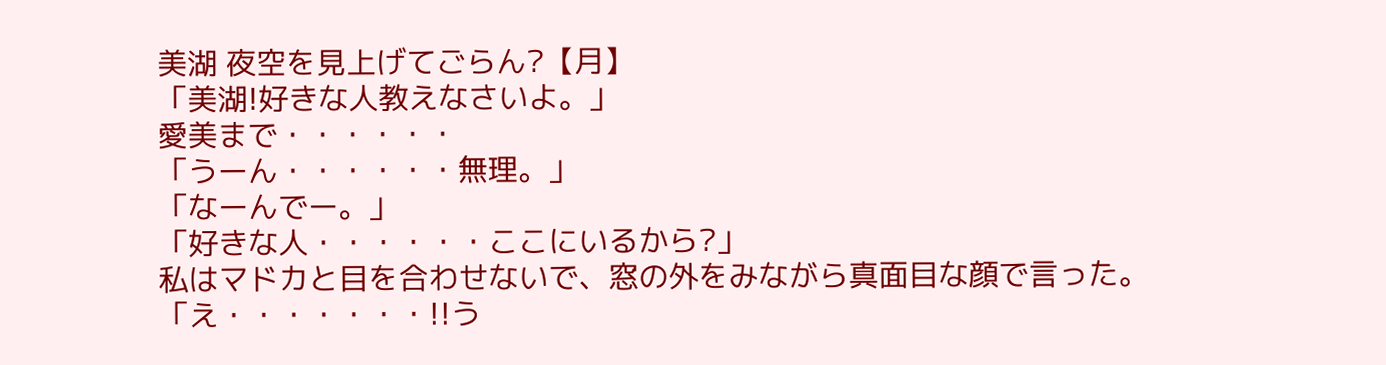美湖 夜空を見上げてごらん?【月】
「美湖!好きな人教えなさいよ。」
愛美まで・・・・・・
「うーん・・・・・・無理。」
「なーんでー。」
「好きな人・・・・・・ここにいるから?」
私はマドカと目を合わせないで、窓の外をみながら真面目な顔で言った。
「え・・・・・・・!!う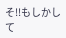そ!!もしかして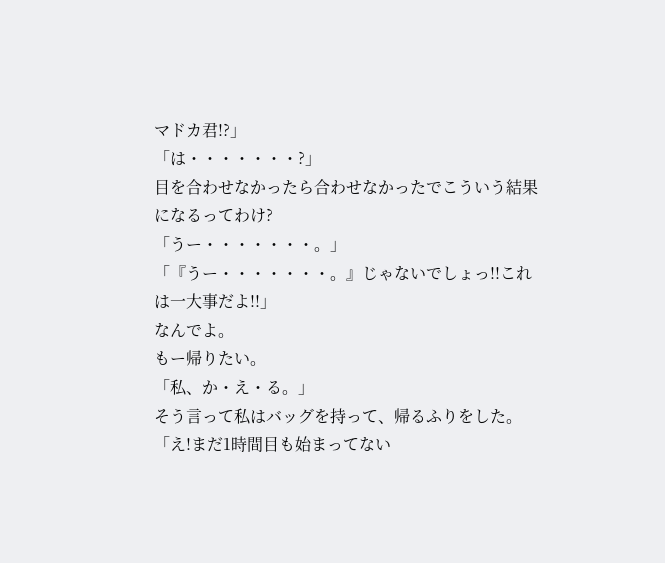マドカ君!?」
「は・・・・・・・?」
目を合わせなかったら合わせなかったでこういう結果になるってわけ?
「うー・・・・・・・。」
「『うー・・・・・・・。』じゃないでしょっ!!これは一大事だよ!!」
なんでよ。
もー帰りたい。
「私、か・え・る。」
そう言って私はバッグを持って、帰るふりをした。
「え!まだ1時間目も始まってない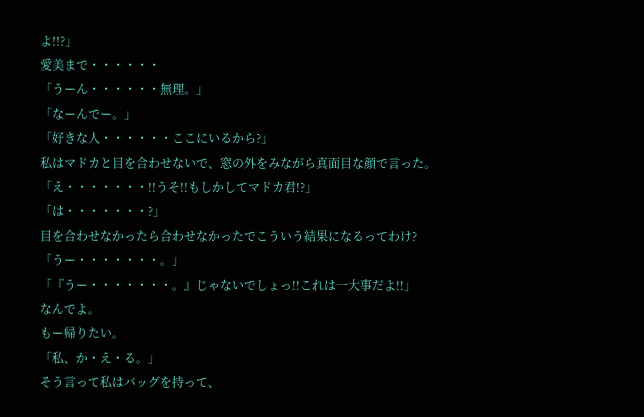よ!!?」
愛美まで・・・・・・
「うーん・・・・・・無理。」
「なーんでー。」
「好きな人・・・・・・ここにいるから?」
私はマドカと目を合わせないで、窓の外をみながら真面目な顔で言った。
「え・・・・・・・!!うそ!!もしかしてマドカ君!?」
「は・・・・・・・?」
目を合わせなかったら合わせなかったでこういう結果になるってわけ?
「うー・・・・・・・。」
「『うー・・・・・・・。』じゃないでしょっ!!これは一大事だよ!!」
なんでよ。
もー帰りたい。
「私、か・え・る。」
そう言って私はバッグを持って、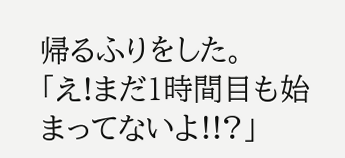帰るふりをした。
「え!まだ1時間目も始まってないよ!!?」